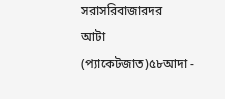সরাসরিবাজারদর
আটা (প্যাকেটজাত)৫৮আদা -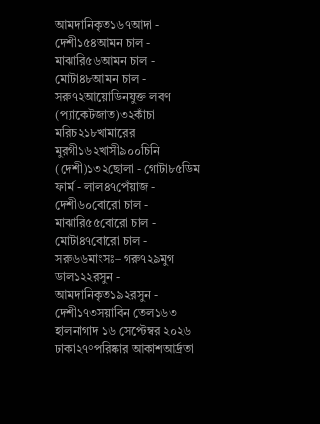আমদানিকৃত১৬৭আদা - দেশী১৫৪আমন চাল - মাঝারি৫৬আমন চাল - মোটা৪৮আমন চাল - সরু৭২আয়োডিনযুক্ত লবণ (প্যাকেটজাত)৩২কাঁচা মরিচ২১৮খামারের মুরগী১৬২খাসী৯০০চিনি (দেশী)১৩২ছোলা - গোটা৮৫ডিম ফার্ম - লাল৪৭পেঁয়াজ - দেশী৬০বোরো চাল - মাঝারি৫৫বোরো চাল - মোটা৪৭বোরো চাল - সরু৬৬মাংসঃ– গরু৭২৯মুগ ডাল১২২রসুন - আমদানিকৃত১৯২রসুন - দেশী১৭৩সয়াবিন তেল১৬৩
হালনাগাদ ১৬ সেপ্টেম্বর ২০২৬
ঢাকা২৭°পরিষ্কার আকাশআর্দ্রতা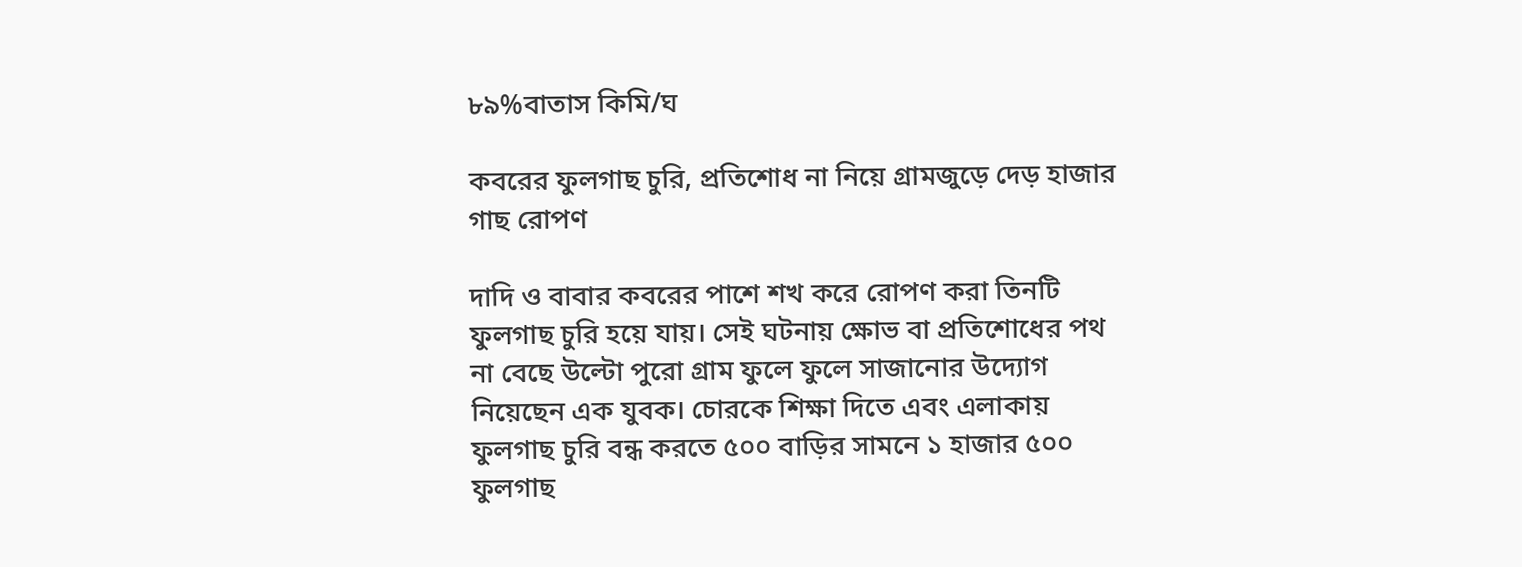৮৯%বাতাস কিমি/ঘ

কবরের ফুলগাছ চুরি, প্রতিশোধ না নিয়ে গ্রামজুড়ে দেড় হাজার গাছ রোপণ

দাদি ও বাবার কবরের পাশে শখ করে রোপণ করা তিনটি ফুলগাছ চুরি হয়ে যায়। সেই ঘটনায় ক্ষোভ বা প্রতিশোধের পথ না বেছে উল্টো পুরো গ্রাম ফুলে ফুলে সাজানোর উদ্যোগ নিয়েছেন এক যুবক। চোরকে শিক্ষা দিতে এবং এলাকায় ফুলগাছ চুরি বন্ধ করতে ৫০০ বাড়ির সামনে ১ হাজার ৫০০ ফুলগাছ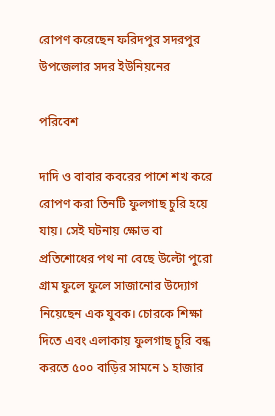রোপণ করেছেন ফরিদপুর সদরপুর উপজেলার সদর ইউনিয়নের

পরিবেশ

দাদি ও বাবার কবরের পাশে শখ করে রোপণ করা তিনটি ফুলগাছ চুরি হয়ে যায়। সেই ঘটনায় ক্ষোভ বা প্রতিশোধের পথ না বেছে উল্টো পুরো গ্রাম ফুলে ফুলে সাজানোর উদ্যোগ নিয়েছেন এক যুবক। চোরকে শিক্ষা দিতে এবং এলাকায় ফুলগাছ চুরি বন্ধ করতে ৫০০ বাড়ির সামনে ১ হাজার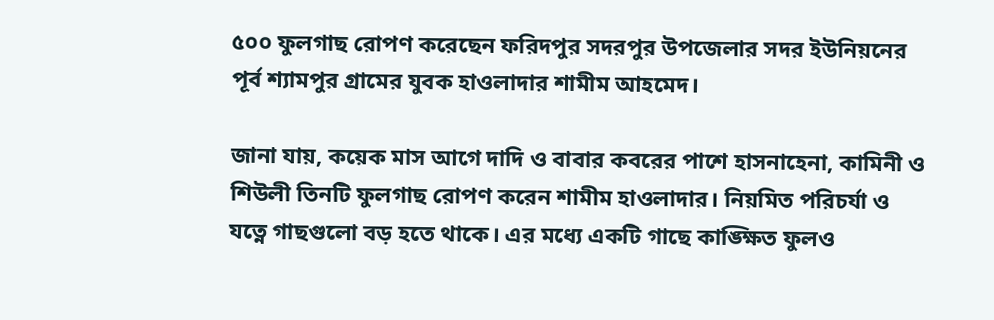৫০০ ফুলগাছ রোপণ করেছেন ফরিদপুর সদরপুর উপজেলার সদর ইউনিয়নের পূর্ব শ্যামপুর গ্রামের যুবক হাওলাদার শামীম আহমেদ।

জানা যায়, কয়েক মাস আগে দাদি ও বাবার কবরের পাশে হাসনাহেনা, কামিনী ও শিউলী তিনটি ফুলগাছ রোপণ করেন শামীম হাওলাদার। নিয়মিত পরিচর্যা ও যত্নে গাছগুলো বড় হতে থাকে। এর মধ্যে একটি গাছে কাঙ্ক্ষিত ফুলও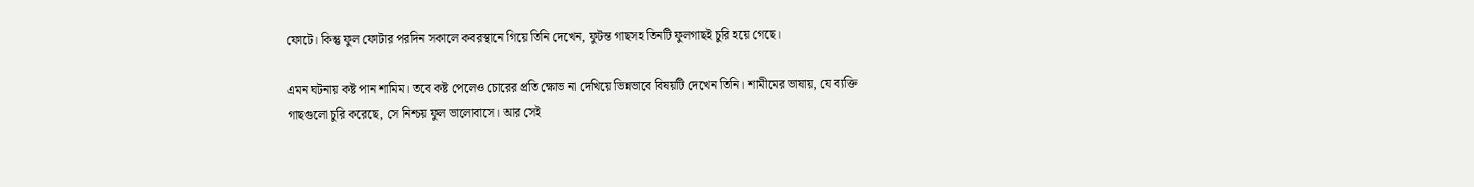ফোটে। কিন্তু ফুল ফোটার পরদিন সকালে কবরস্থানে গিয়ে তিনি দেখেন, ফুটন্ত গাছসহ তিনটি ফুলগাছই চুরি হয়ে গেছে।

এমন ঘটনায় কষ্ট পান শামিম। তবে কষ্ট পেলেও চোরের প্রতি ক্ষোভ না দেখিয়ে ভিন্নভাবে বিষয়টি দেখেন তিনি। শামীমের ভাষায়, যে ব্যক্তি গাছগুলো চুরি করেছে, সে নিশ্চয় ফুল ভালোবাসে। আর সেই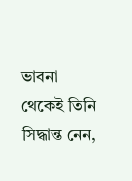ভাবনা থেকেই তিনি সিদ্ধান্ত নেন,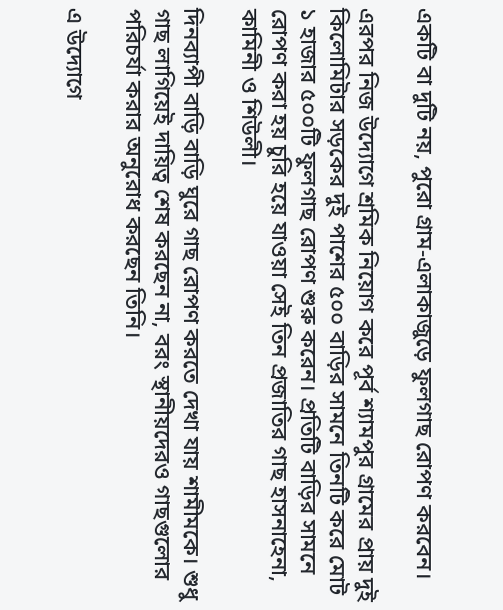একটি বা দুটি নয়, পুরো গ্রাম-এলাকাজুড়ে ফুলগাছ রোপণ করবেন।

এরপর নিজ উদ্যোগে শ্রমিক নিয়োগ করে পূর্ব শ্যামপুর গ্রামের প্রায় দুই কিলোমিটার সড়কের দুই পাশের ৫০০ বাড়ির সামনে তিনটি করে মোট ১ হাজার ৫০০টি ফুলগাছ রোপণ শুরু করেন। প্রতিটি বাড়ির সামনে রোপণ করা হয় চুরি হয়ে যাওয়া সেই তিন প্রজাতির গাছ হাসনাহেনা, কামিনী ও শিউলী।

দিনব্যাপী বাড়ি বাড়ি ঘুরে গাছ রোপণ করতে দেখা যায় শামীমকে। শুধু গাছ লাগিয়েই দায়িত্ব শেষ করছেন না, বরং স্থানীয়দেরও গাছগুলোর পরিচর্যা করার অনুরোধ করছেন তিনি।

এ উদ্যোগে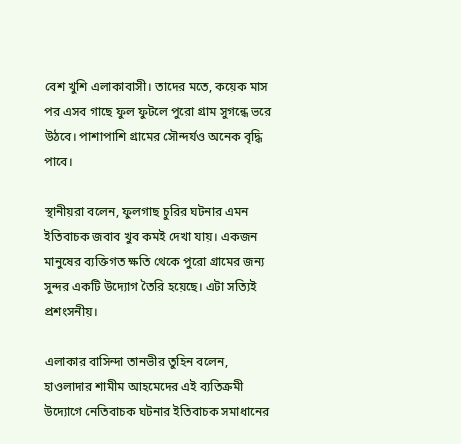বেশ খুশি এলাকাবাসী। তাদের মতে, কয়েক মাস পর এসব গাছে ফুল ফুটলে পুরো গ্রাম সুগন্ধে ভরে উঠবে। পাশাপাশি গ্রামের সৌন্দর্যও অনেক বৃদ্ধি পাবে।

স্থানীয়রা বলেন, ফুলগাছ চুরির ঘটনার এমন ইতিবাচক জবাব খুব কমই দেখা যায়। একজন মানুষের ব্যক্তিগত ক্ষতি থেকে পুরো গ্রামের জন্য সুন্দর একটি উদ্যোগ তৈরি হয়েছে। এটা সত্যিই প্রশংসনীয়।

এলাকার বাসিন্দা তানভীর তুহিন বলেন, হাওলাদার শামীম আহমেদের এই ব্যতিক্রমী উদ্যোগে নেতিবাচক ঘটনার ইতিবাচক সমাধানের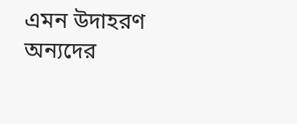এমন উদাহরণ অন্যদের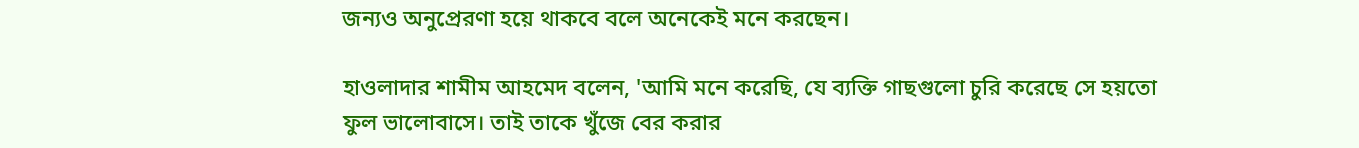জন্যও অনুপ্রেরণা হয়ে থাকবে বলে অনেকেই মনে করছেন।

হাওলাদার শামীম আহমেদ বলেন, 'আমি মনে করেছি, যে ব্যক্তি গাছগুলো চুরি করেছে সে হয়তো ফুল ভালোবাসে। তাই তাকে খুঁজে বের করার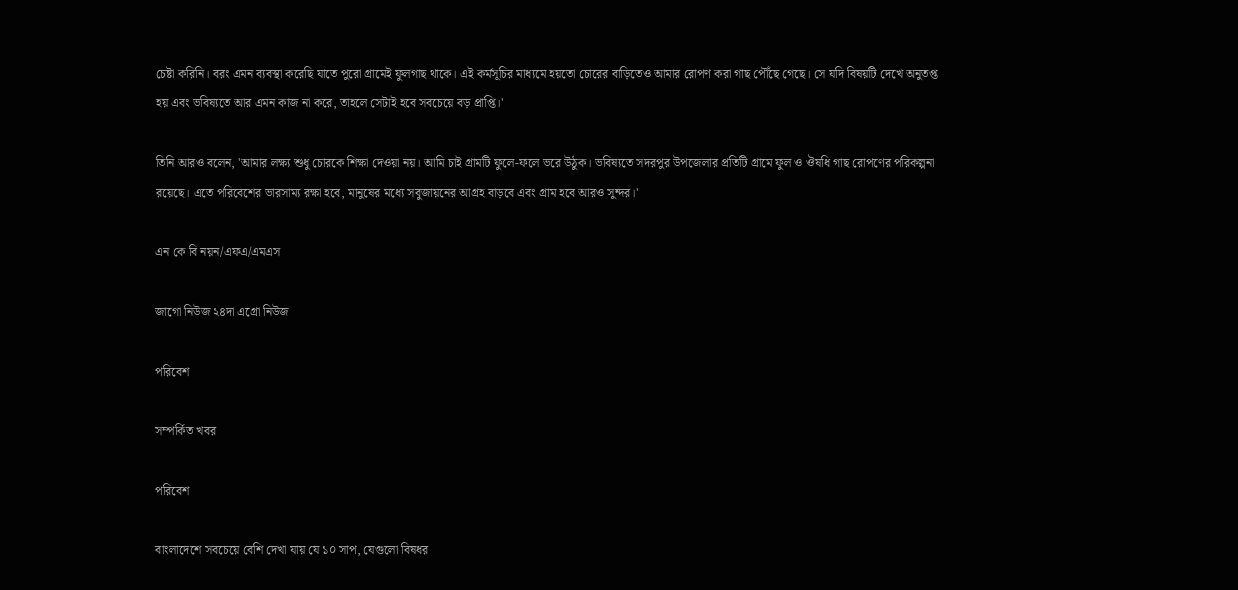চেষ্টা করিনি। বরং এমন ব্যবস্থা করেছি যাতে পুরো গ্রামেই ফুলগাছ থাকে। এই কর্মসূচির মাধ্যমে হয়তো চোরের বাড়িতেও আমার রোপণ করা গাছ পৌঁছে গেছে। সে যদি বিষয়টি দেখে অনুতপ্ত হয় এবং ভবিষ্যতে আর এমন কাজ না করে, তাহলে সেটাই হবে সবচেয়ে বড় প্রাপ্তি।'

তিনি আরও বলেন, 'আমার লক্ষ্য শুধু চোরকে শিক্ষা দেওয়া নয়। আমি চাই গ্রামটি ফুলে-ফলে ভরে উঠুক। ভবিষ্যতে সদরপুর উপজেলার প্রতিটি গ্রামে ফুল ও ঔষধি গাছ রোপণের পরিকল্পনা রয়েছে। এতে পরিবেশের ভারসাম্য রক্ষা হবে, মানুষের মধ্যে সবুজায়নের আগ্রহ বাড়বে এবং গ্রাম হবে আরও সুন্দর।'

এন কে বি নয়ন/এফএ/এমএস

জাগো নিউজ ২৪দা এগ্রো নিউজ

পরিবেশ

সম্পর্কিত খবর

পরিবেশ

বাংলাদেশে সবচেয়ে বেশি দেখা যায় যে ১০ সাপ, যেগুলো বিষধর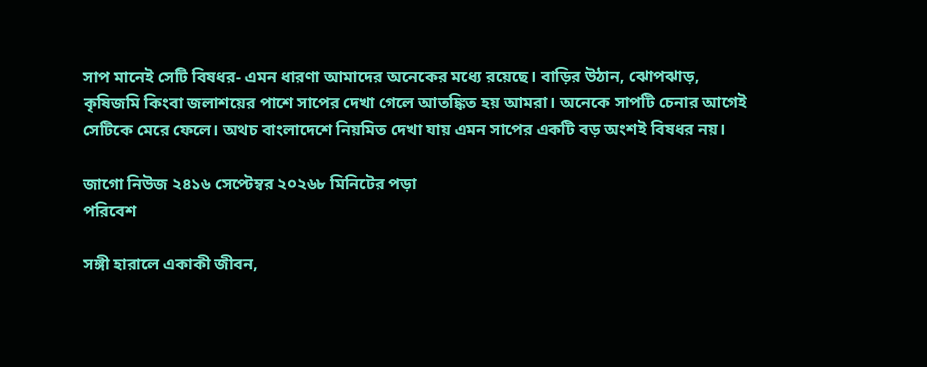সাপ মানেই সেটি বিষধর- এমন ধারণা আমাদের অনেকের মধ্যে রয়েছে। বাড়ির উঠান, ঝোপঝাড়, কৃষিজমি কিংবা জলাশয়ের পাশে সাপের দেখা গেলে আতঙ্কিত হয় আমরা। অনেকে সাপটি চেনার আগেই সেটিকে মেরে ফেলে। অথচ বাংলাদেশে নিয়মিত দেখা যায় এমন সাপের একটি বড় অংশই বিষধর নয়।

জাগো নিউজ ২৪১৬ সেপ্টেম্বর ২০২৬৮ মিনিটের পড়া
পরিবেশ

সঙ্গী হারালে একাকী জীবন,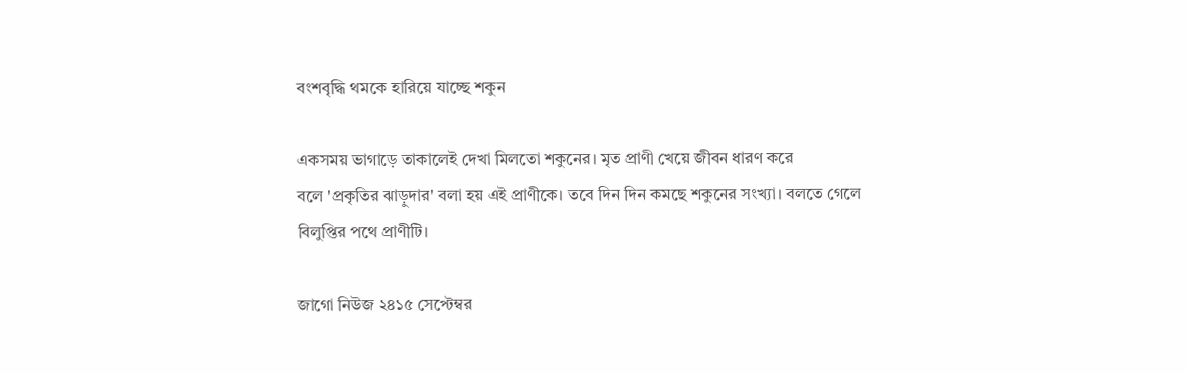বংশবৃদ্ধি থমকে হারিয়ে যাচ্ছে শকুন

একসময় ভাগাড়ে তাকালেই দেখা মিলতো শকুনের। মৃত প্রাণী খেয়ে জীবন ধারণ করে বলে ‌'প্রকৃতির ঝাড়ুদার' বলা হয় এই প্রাণীকে। তবে দিন দিন কমছে শকুনের সংখ্যা। বলতে গেলে বিলুপ্তির পথে প্রাণীটি।

জাগো নিউজ ২৪১৫ সেপ্টেম্বর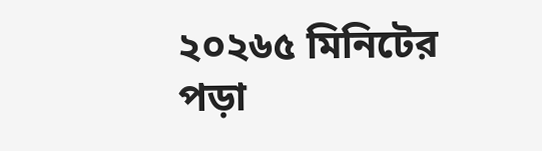২০২৬৫ মিনিটের পড়া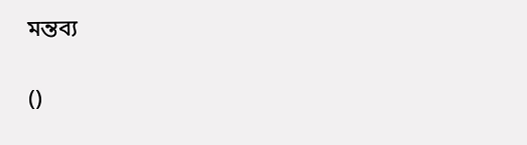মন্তব্য

()